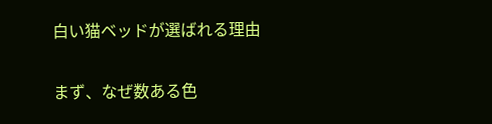白い猫ベッドが選ばれる理由

まず、なぜ数ある色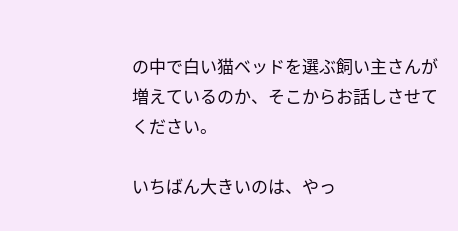の中で白い猫ベッドを選ぶ飼い主さんが増えているのか、そこからお話しさせてください。

いちばん大きいのは、やっ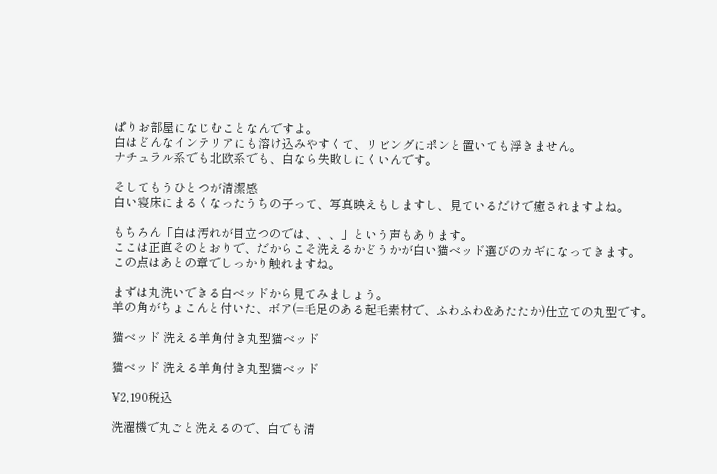ぱりお部屋になじむことなんですよ。
白はどんなインテリアにも溶け込みやすくて、リビングにポンと置いても浮きません。
ナチュラル系でも北欧系でも、白なら失敗しにくいんです。

そしてもうひとつが清潔感
白い寝床にまるくなったうちの子って、写真映えもしますし、見ているだけで癒されますよね。

もちろん「白は汚れが目立つのでは、、、」という声もあります。
ここは正直そのとおりで、だからこそ洗えるかどうかが白い猫ベッド選びのカギになってきます。
この点はあとの章でしっかり触れますね。

まずは丸洗いできる白ベッドから見てみましょう。
羊の角がちょこんと付いた、ボア(=毛足のある起毛素材で、ふわふわ&あたたか)仕立ての丸型です。

猫ベッド 洗える羊角付き丸型猫ベッド

猫ベッド 洗える羊角付き丸型猫ベッド

¥2,190税込

洗濯機で丸ごと洗えるので、白でも清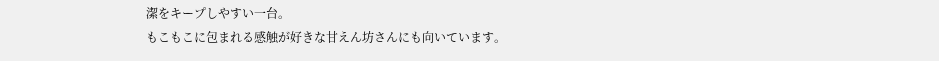潔をキープしやすい一台。
もこもこに包まれる感触が好きな甘えん坊さんにも向いています。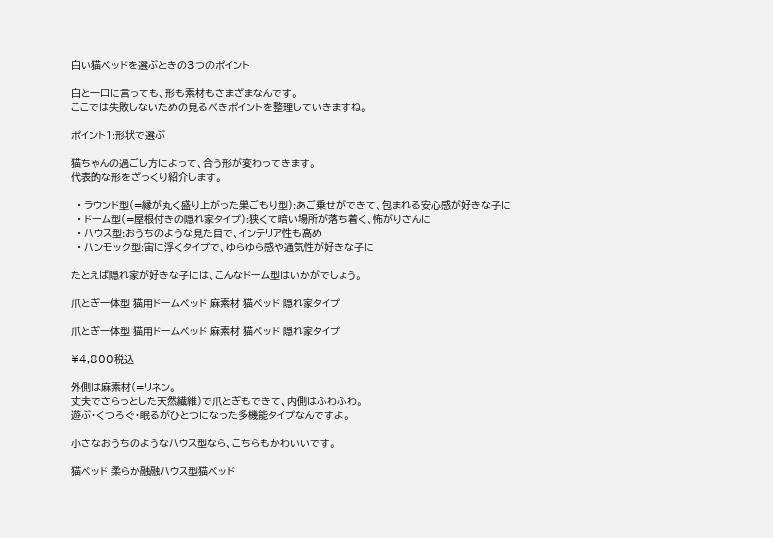白い猫ベッドを選ぶときの3つのポイント

白と一口に言っても、形も素材もさまざまなんです。
ここでは失敗しないための見るべきポイントを整理していきますね。

ポイント1:形状で選ぶ

猫ちゃんの過ごし方によって、合う形が変わってきます。
代表的な形をざっくり紹介します。

  • ラウンド型(=縁が丸く盛り上がった巣ごもり型):あご乗せができて、包まれる安心感が好きな子に
  • ドーム型(=屋根付きの隠れ家タイプ):狭くて暗い場所が落ち着く、怖がりさんに
  • ハウス型:おうちのような見た目で、インテリア性も高め
  • ハンモック型:宙に浮くタイプで、ゆらゆら感や通気性が好きな子に

たとえば隠れ家が好きな子には、こんなドーム型はいかがでしょう。

爪とぎ一体型 猫用ドームベッド 麻素材 猫ベッド 隠れ家タイプ

爪とぎ一体型 猫用ドームベッド 麻素材 猫ベッド 隠れ家タイプ

¥4,800税込

外側は麻素材(=リネン。
丈夫でさらっとした天然繊維)で爪とぎもできて、内側はふわふわ。
遊ぶ・くつろぐ・眠るがひとつになった多機能タイプなんですよ。

小さなおうちのようなハウス型なら、こちらもかわいいです。

猫ベッド 柔らか融融ハウス型猫ベッド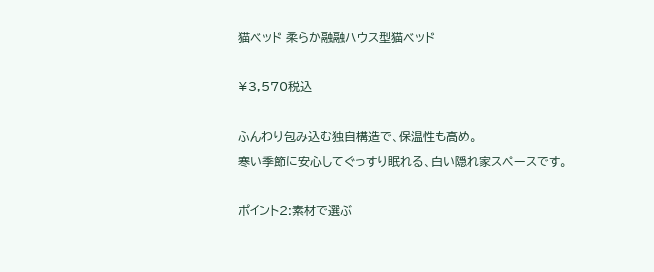猫ベッド 柔らか融融ハウス型猫ベッド

¥3,570税込

ふんわり包み込む独自構造で、保温性も高め。
寒い季節に安心してぐっすり眠れる、白い隠れ家スペースです。

ポイント2:素材で選ぶ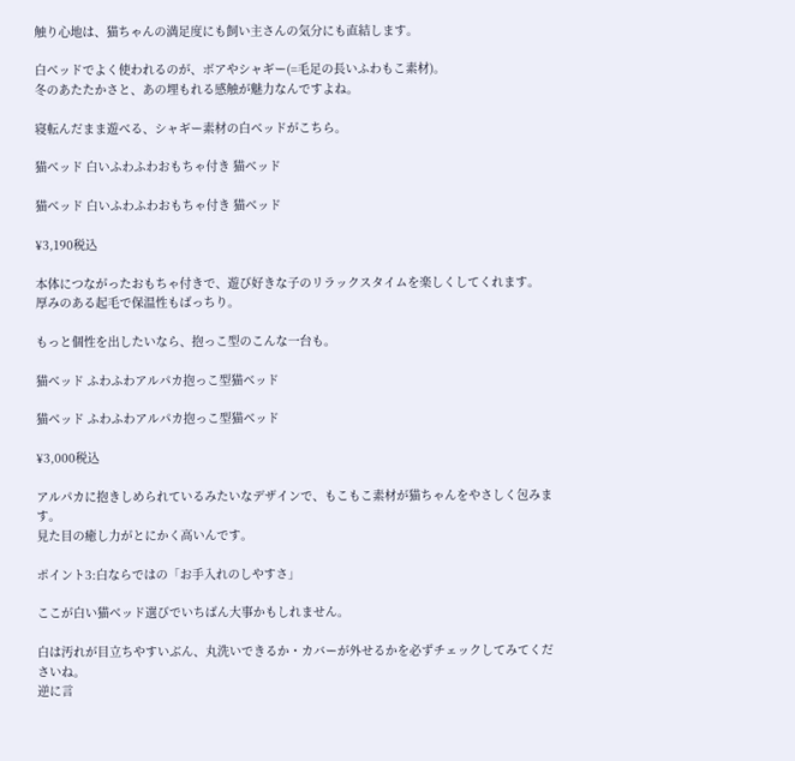触り心地は、猫ちゃんの満足度にも飼い主さんの気分にも直結します。

白ベッドでよく使われるのが、ボアやシャギー(=毛足の長いふわもこ素材)。
冬のあたたかさと、あの埋もれる感触が魅力なんですよね。

寝転んだまま遊べる、シャギー素材の白ベッドがこちら。

猫ベッド 白いふわふわおもちゃ付き 猫ベッド

猫ベッド 白いふわふわおもちゃ付き 猫ベッド

¥3,190税込

本体につながったおもちゃ付きで、遊び好きな子のリラックスタイムを楽しくしてくれます。
厚みのある起毛で保温性もばっちり。

もっと個性を出したいなら、抱っこ型のこんな一台も。

猫ベッド ふわふわアルパカ抱っこ型猫ベッド

猫ベッド ふわふわアルパカ抱っこ型猫ベッド

¥3,000税込

アルパカに抱きしめられているみたいなデザインで、もこもこ素材が猫ちゃんをやさしく包みます。
見た目の癒し力がとにかく高いんです。

ポイント3:白ならではの「お手入れのしやすさ」

ここが白い猫ベッド選びでいちばん大事かもしれません。

白は汚れが目立ちやすいぶん、丸洗いできるか・カバーが外せるかを必ずチェックしてみてくださいね。
逆に言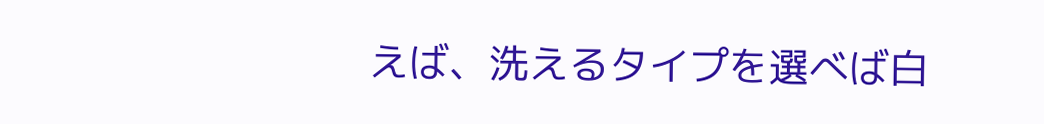えば、洗えるタイプを選べば白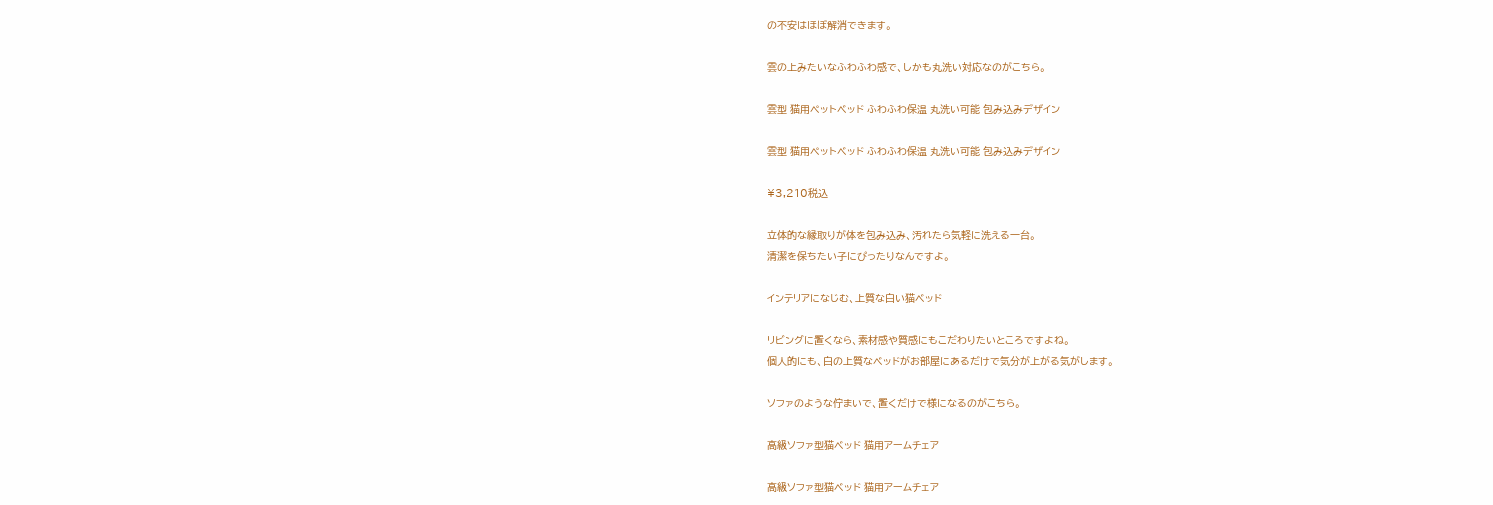の不安はほぼ解消できます。

雲の上みたいなふわふわ感で、しかも丸洗い対応なのがこちら。

雲型 猫用ペットベッド ふわふわ保温 丸洗い可能 包み込みデザイン

雲型 猫用ペットベッド ふわふわ保温 丸洗い可能 包み込みデザイン

¥3,210税込

立体的な縁取りが体を包み込み、汚れたら気軽に洗える一台。
清潔を保ちたい子にぴったりなんですよ。

インテリアになじむ、上質な白い猫ベッド

リビングに置くなら、素材感や質感にもこだわりたいところですよね。
個人的にも、白の上質なベッドがお部屋にあるだけで気分が上がる気がします。

ソファのような佇まいで、置くだけで様になるのがこちら。

高級ソファ型猫ベッド 猫用アームチェア

高級ソファ型猫ベッド 猫用アームチェア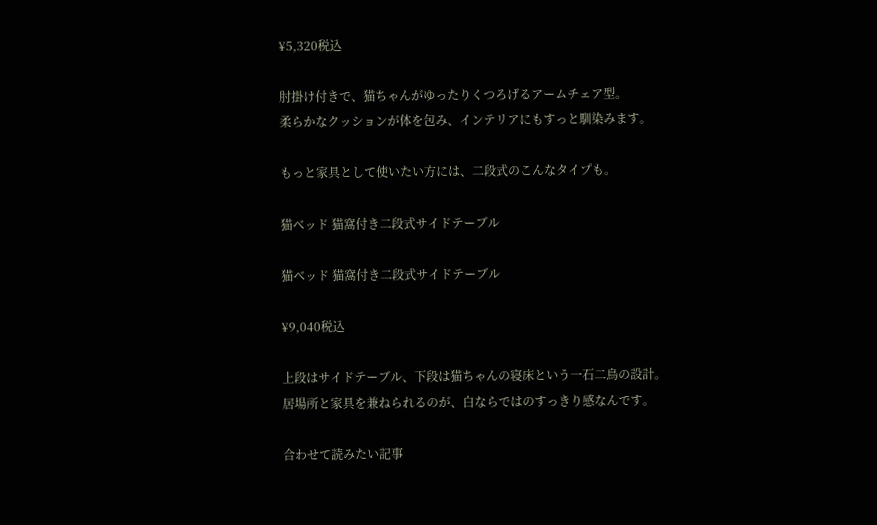¥5,320税込

肘掛け付きで、猫ちゃんがゆったりくつろげるアームチェア型。
柔らかなクッションが体を包み、インテリアにもすっと馴染みます。

もっと家具として使いたい方には、二段式のこんなタイプも。

猫ベッド 猫窩付き二段式サイドテーブル

猫ベッド 猫窩付き二段式サイドテーブル

¥9,040税込

上段はサイドテーブル、下段は猫ちゃんの寝床という一石二鳥の設計。
居場所と家具を兼ねられるのが、白ならではのすっきり感なんです。

合わせて読みたい記事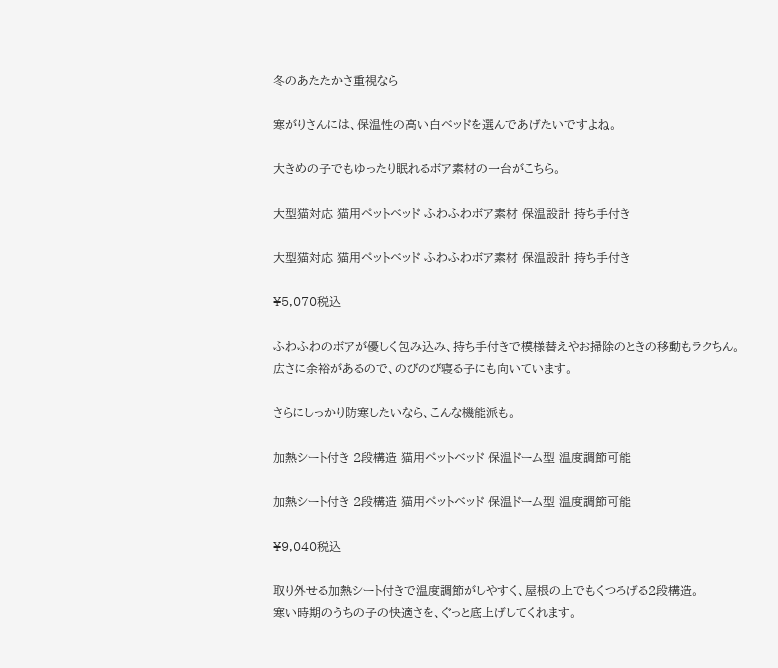冬のあたたかさ重視なら

寒がりさんには、保温性の高い白ベッドを選んであげたいですよね。

大きめの子でもゆったり眠れるボア素材の一台がこちら。

大型猫対応 猫用ペットベッド ふわふわボア素材 保温設計 持ち手付き

大型猫対応 猫用ペットベッド ふわふわボア素材 保温設計 持ち手付き

¥5,070税込

ふわふわのボアが優しく包み込み、持ち手付きで模様替えやお掃除のときの移動もラクちん。
広さに余裕があるので、のびのび寝る子にも向いています。

さらにしっかり防寒したいなら、こんな機能派も。

加熱シート付き 2段構造 猫用ペットベッド 保温ドーム型 温度調節可能

加熱シート付き 2段構造 猫用ペットベッド 保温ドーム型 温度調節可能

¥9,040税込

取り外せる加熱シート付きで温度調節がしやすく、屋根の上でもくつろげる2段構造。
寒い時期のうちの子の快適さを、ぐっと底上げしてくれます。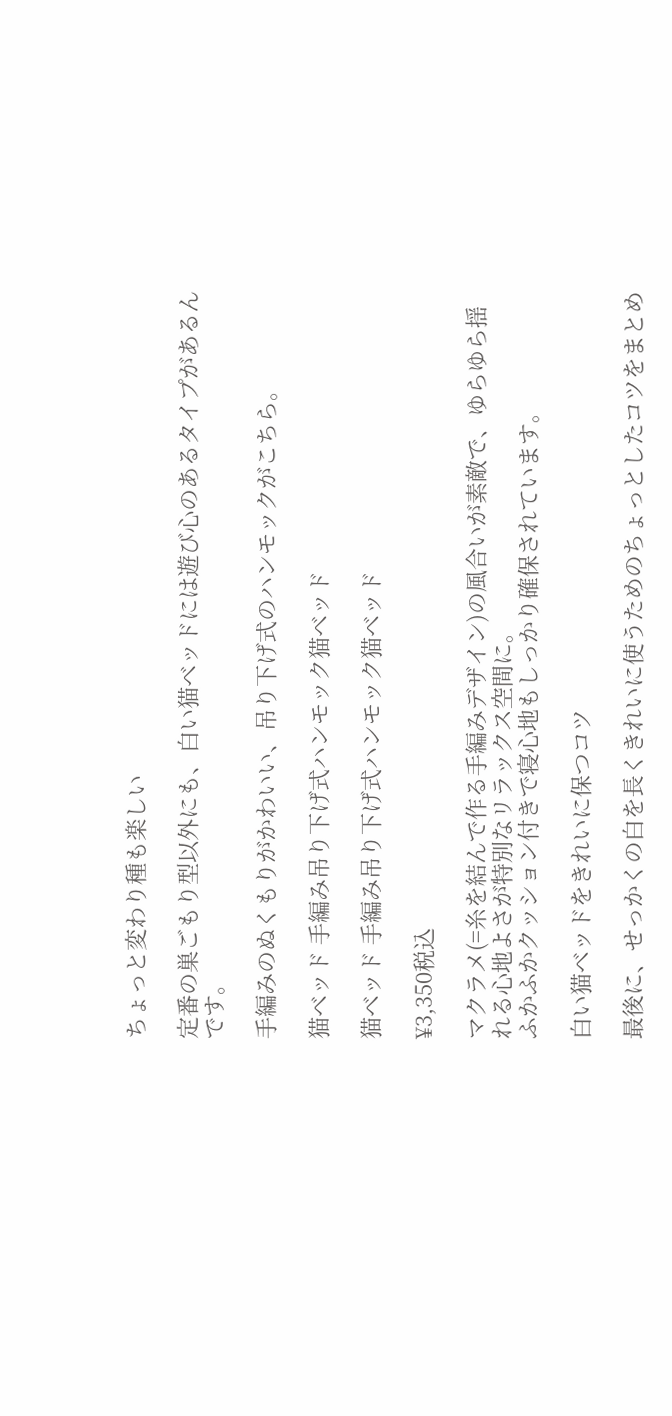ちょっと変わり種も楽しい

定番の巣ごもり型以外にも、白い猫ベッドには遊び心のあるタイプがあるんです。

手編みのぬくもりがかわいい、吊り下げ式のハンモックがこちら。

猫ベッド 手編み吊り下げ式ハンモック猫ベッド

猫ベッド 手編み吊り下げ式ハンモック猫ベッド

¥3,350税込

マクラメ(=糸を結んで作る手編みデザイン)の風合いが素敵で、ゆらゆら揺れる心地よさが特別なリラックス空間に。
ふかふかクッション付きで寝心地もしっかり確保されています。

白い猫ベッドをきれいに保つコツ

最後に、せっかくの白を長くきれいに使うためのちょっとしたコツをまとめ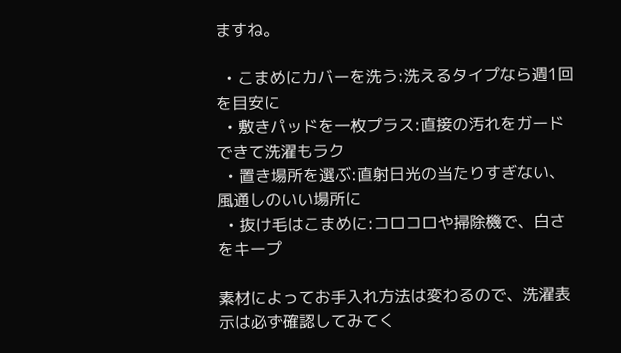ますね。

  • こまめにカバーを洗う:洗えるタイプなら週1回を目安に
  • 敷きパッドを一枚プラス:直接の汚れをガードできて洗濯もラク
  • 置き場所を選ぶ:直射日光の当たりすぎない、風通しのいい場所に
  • 抜け毛はこまめに:コロコロや掃除機で、白さをキープ

素材によってお手入れ方法は変わるので、洗濯表示は必ず確認してみてく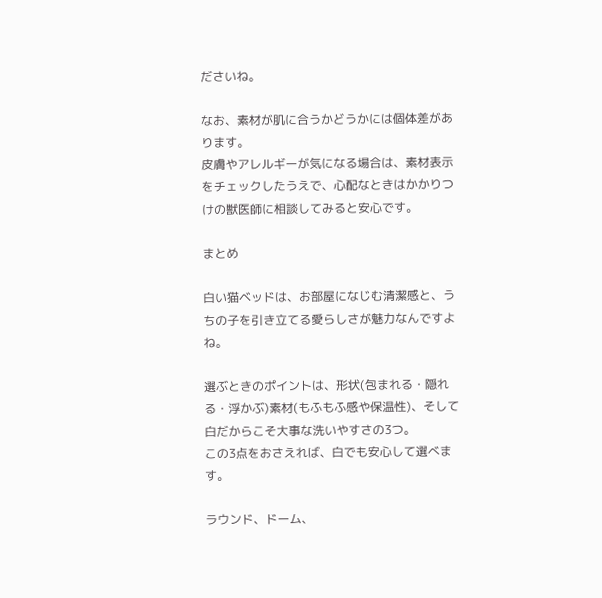ださいね。

なお、素材が肌に合うかどうかには個体差があります。
皮膚やアレルギーが気になる場合は、素材表示をチェックしたうえで、心配なときはかかりつけの獣医師に相談してみると安心です。

まとめ

白い猫ベッドは、お部屋になじむ清潔感と、うちの子を引き立てる愛らしさが魅力なんですよね。

選ぶときのポイントは、形状(包まれる・隠れる・浮かぶ)素材(もふもふ感や保温性)、そして白だからこそ大事な洗いやすさの3つ。
この3点をおさえれば、白でも安心して選べます。

ラウンド、ドーム、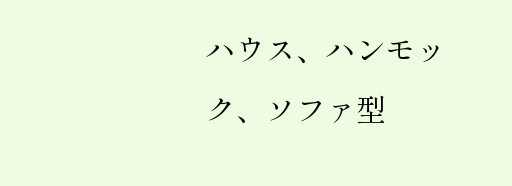ハウス、ハンモック、ソファ型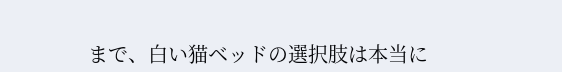まで、白い猫ベッドの選択肢は本当に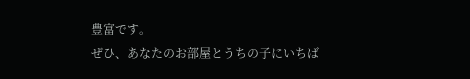豊富です。
ぜひ、あなたのお部屋とうちの子にいちば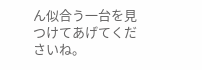ん似合う一台を見つけてあげてくださいね。